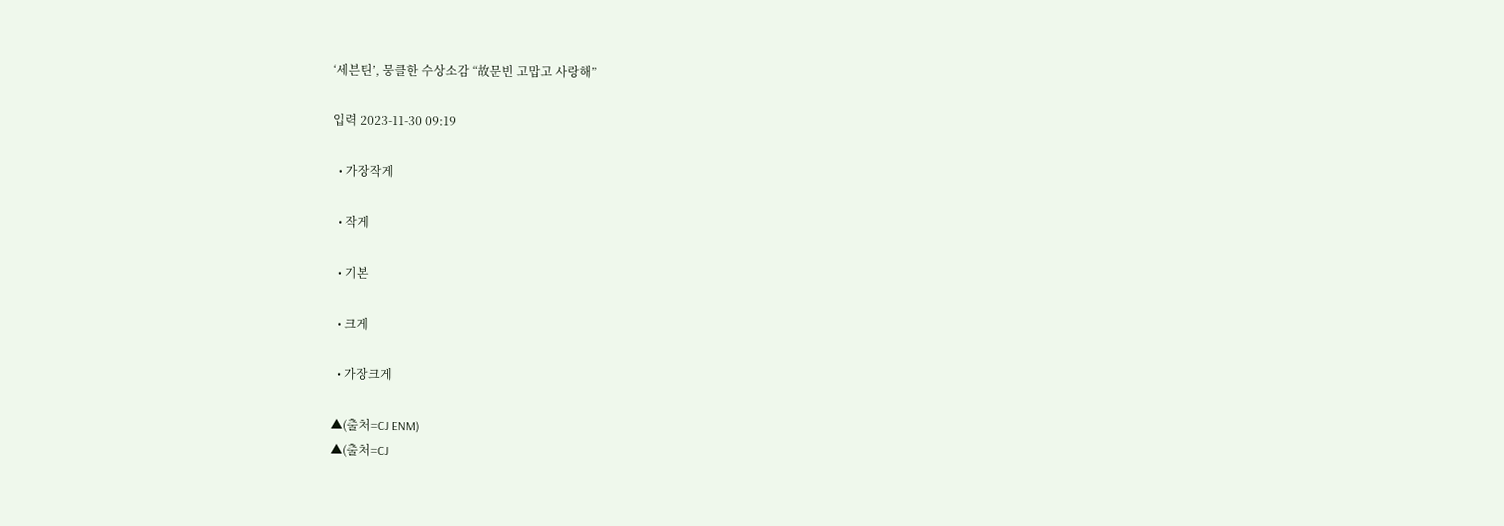‘세븐틴’, 뭉클한 수상소감 “故문빈 고맙고 사랑해”

입력 2023-11-30 09:19

  • 가장작게

  • 작게

  • 기본

  • 크게

  • 가장크게

▲(출처=CJ ENM)
▲(출처=CJ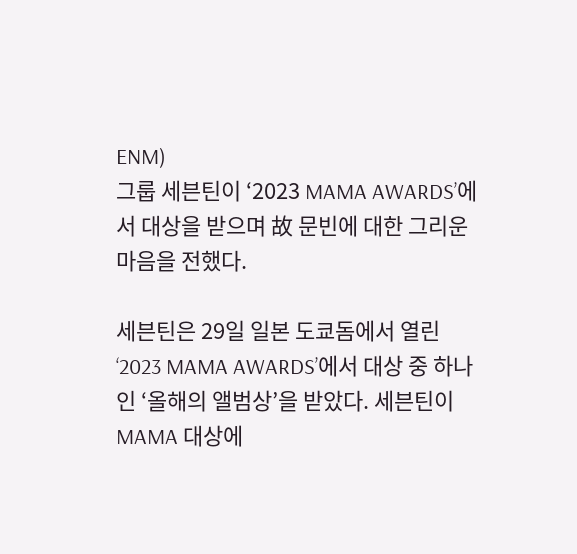ENM)
그룹 세븐틴이 ‘2023 MAMA AWARDS’에서 대상을 받으며 故 문빈에 대한 그리운 마음을 전했다.

세븐틴은 29일 일본 도쿄돔에서 열린 ‘2023 MAMA AWARDS’에서 대상 중 하나인 ‘올해의 앨범상’을 받았다. 세븐틴이 MAMA 대상에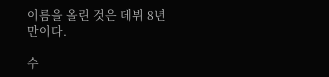이름을 올린 것은 데뷔 8년 만이다.

수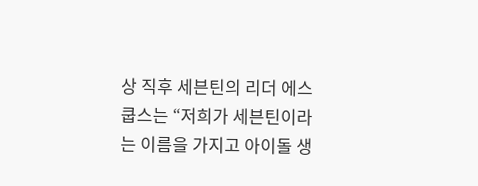상 직후 세븐틴의 리더 에스쿱스는 “저희가 세븐틴이라는 이름을 가지고 아이돌 생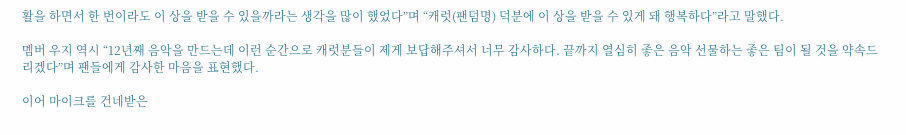활을 하면서 한 번이라도 이 상을 받을 수 있을까라는 생각을 많이 했었다”며 “캐럿(팬덤명) 덕분에 이 상을 받을 수 있게 돼 행복하다”라고 말했다.

멤버 우지 역시 “12년째 음악을 만드는데 이런 순간으로 캐럿분들이 제게 보답해주셔서 너무 감사하다. 끝까지 열심히 좋은 음악 선물하는 좋은 팀이 될 것을 약속드리겠다”며 팬들에게 감사한 마음을 표현했다.

이어 마이크를 건네받은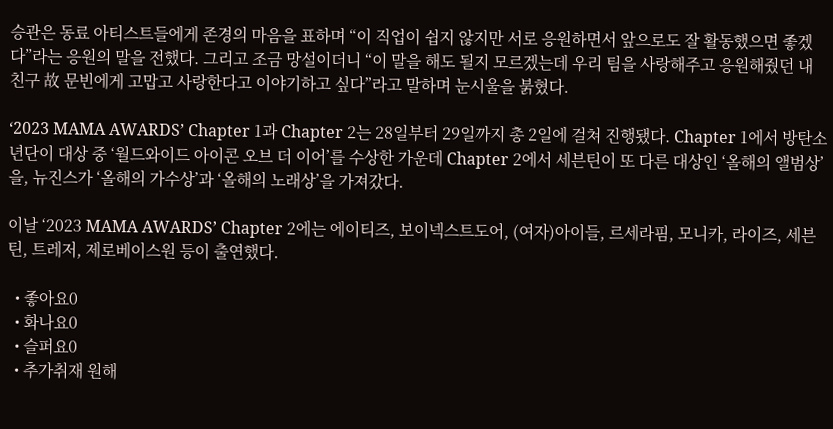승관은 동료 아티스트들에게 존경의 마음을 표하며 “이 직업이 쉽지 않지만 서로 응원하면서 앞으로도 잘 활동했으면 좋겠다”라는 응원의 말을 전했다. 그리고 조금 망설이더니 “이 말을 해도 될지 모르겠는데 우리 팀을 사랑해주고 응원해줬던 내 친구 故 문빈에게 고맙고 사랑한다고 이야기하고 싶다”라고 말하며 눈시울을 붉혔다.

‘2023 MAMA AWARDS’ Chapter 1과 Chapter 2는 28일부터 29일까지 총 2일에 걸쳐 진행됐다. Chapter 1에서 방탄소년단이 대상 중 ‘월드와이드 아이콘 오브 더 이어’를 수상한 가운데 Chapter 2에서 세븐틴이 또 다른 대상인 ‘올해의 앨범상’을, 뉴진스가 ‘올해의 가수상’과 ‘올해의 노래상’을 가져갔다.

이날 ‘2023 MAMA AWARDS’ Chapter 2에는 에이티즈, 보이넥스트도어, (여자)아이들, 르세라핌, 모니카, 라이즈, 세븐틴, 트레저, 제로베이스원 등이 출연했다.

  • 좋아요0
  • 화나요0
  • 슬퍼요0
  • 추가취재 원해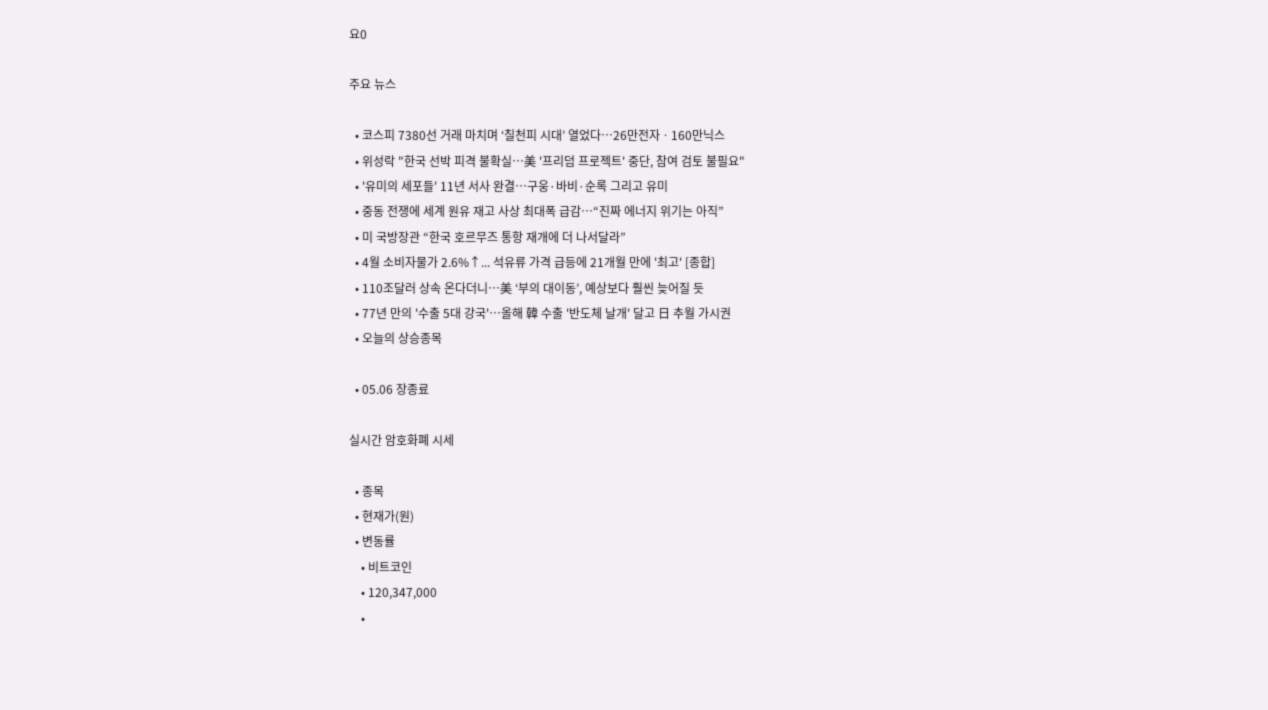요0

주요 뉴스

  • 코스피 7380선 거래 마치며 ‘칠천피 시대’ 열었다⋯26만전자ㆍ160만닉스
  • 위성락 "한국 선박 피격 불확실⋯美 '프리덤 프로젝트' 중단, 참여 검토 불필요"
  • '유미의 세포들' 11년 서사 완결…구웅·바비·순록 그리고 유미
  • 중동 전쟁에 세계 원유 재고 사상 최대폭 급감⋯“진짜 에너지 위기는 아직”
  • 미 국방장관 “한국 호르무즈 통항 재개에 더 나서달라”
  • 4월 소비자물가 2.6%↑... 석유류 가격 급등에 21개월 만에 '최고' [종합]
  • 110조달러 상속 온다더니…美 ‘부의 대이동’, 예상보다 훨씬 늦어질 듯
  • 77년 만의 '수출 5대 강국'⋯올해 韓 수출 '반도체 날개' 달고 日 추월 가시권
  • 오늘의 상승종목

  • 05.06 장종료

실시간 암호화폐 시세

  • 종목
  • 현재가(원)
  • 변동률
    • 비트코인
    • 120,347,000
    •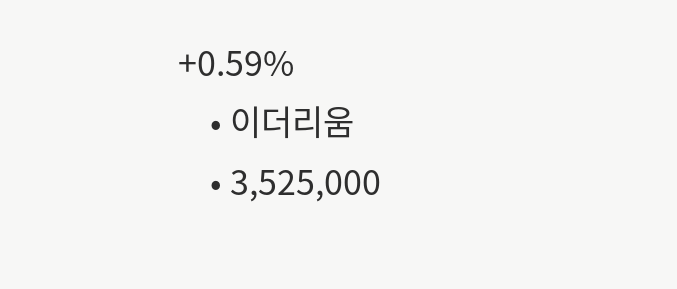+0.59%
    • 이더리움
    • 3,525,000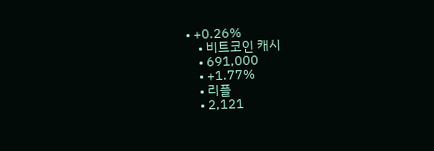• +0.26%
    • 비트코인 캐시
    • 691,000
    • +1.77%
    • 리플
    • 2,121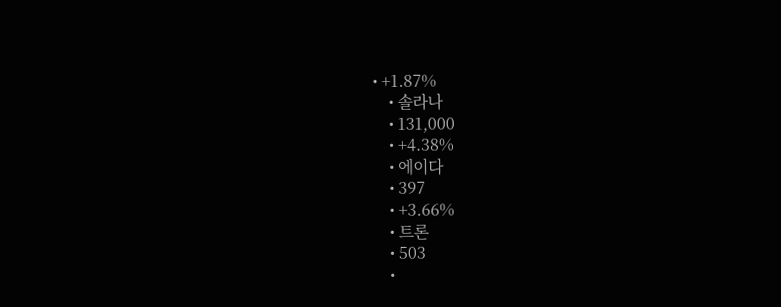• +1.87%
    • 솔라나
    • 131,000
    • +4.38%
    • 에이다
    • 397
    • +3.66%
    • 트론
    • 503
    •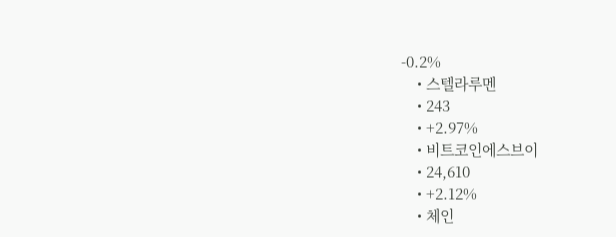-0.2%
    • 스텔라루멘
    • 243
    • +2.97%
    • 비트코인에스브이
    • 24,610
    • +2.12%
    • 체인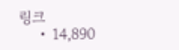링크
    • 14,890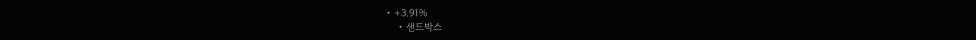• +3.91%
    • 샌드박스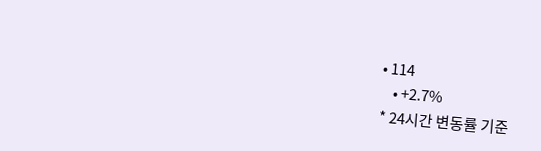• 114
    • +2.7%
* 24시간 변동률 기준